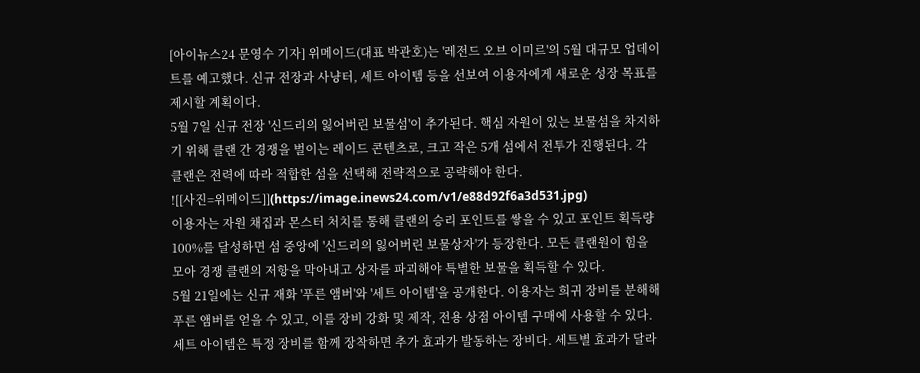[아이뉴스24 문영수 기자] 위메이드(대표 박관호)는 '레전드 오브 이미르'의 5월 대규모 업데이트를 예고했다. 신규 전장과 사냥터, 세트 아이템 등을 선보여 이용자에게 새로운 성장 목표를 제시할 계획이다.
5월 7일 신규 전장 '신드리의 잃어버린 보물섬'이 추가된다. 핵심 자원이 있는 보물섬을 차지하기 위해 클랜 간 경쟁을 벌이는 레이드 콘텐츠로, 크고 작은 5개 섬에서 전투가 진행된다. 각 클랜은 전력에 따라 적합한 섬을 선택해 전략적으로 공략해야 한다.
![[사진=위메이드]](https://image.inews24.com/v1/e88d92f6a3d531.jpg)
이용자는 자원 채집과 몬스터 처치를 통해 클랜의 승리 포인트를 쌓을 수 있고 포인트 획득량 100%를 달성하면 섬 중앙에 '신드리의 잃어버린 보물상자'가 등장한다. 모든 클랜원이 힘을 모아 경쟁 클랜의 저항을 막아내고 상자를 파괴해야 특별한 보물을 획득할 수 있다.
5월 21일에는 신규 재화 '푸른 앰버'와 '세트 아이템'을 공개한다. 이용자는 희귀 장비를 분해해 푸른 앰버를 얻을 수 있고, 이를 장비 강화 및 제작, 전용 상점 아이템 구매에 사용할 수 있다. 세트 아이템은 특정 장비를 함께 장착하면 추가 효과가 발동하는 장비다. 세트별 효과가 달라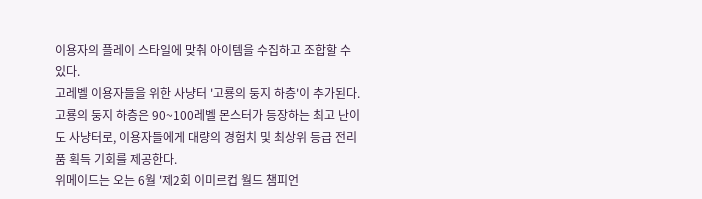이용자의 플레이 스타일에 맞춰 아이템을 수집하고 조합할 수 있다.
고레벨 이용자들을 위한 사냥터 '고룡의 둥지 하층'이 추가된다. 고룡의 둥지 하층은 90~100레벨 몬스터가 등장하는 최고 난이도 사냥터로, 이용자들에게 대량의 경험치 및 최상위 등급 전리품 획득 기회를 제공한다.
위메이드는 오는 6월 '제2회 이미르컵 월드 챔피언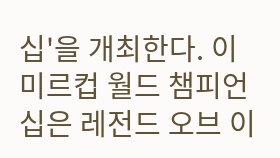십'을 개최한다. 이미르컵 월드 챔피언십은 레전드 오브 이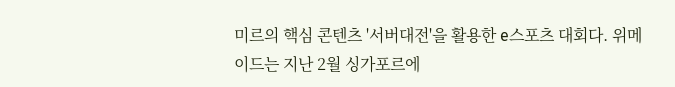미르의 핵심 콘텐츠 '서버대전'을 활용한 e스포츠 대회다. 위메이드는 지난 2월 싱가포르에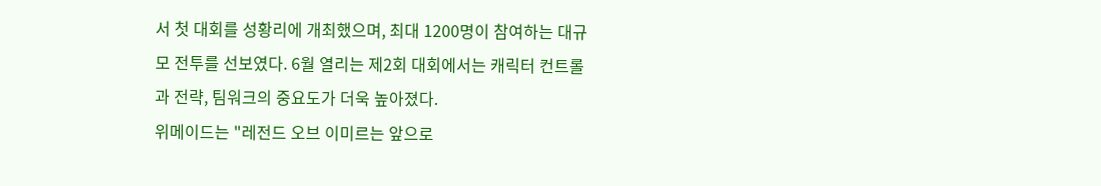서 첫 대회를 성황리에 개최했으며, 최대 1200명이 참여하는 대규모 전투를 선보였다. 6월 열리는 제2회 대회에서는 캐릭터 컨트롤과 전략, 팀워크의 중요도가 더욱 높아졌다.
위메이드는 "레전드 오브 이미르는 앞으로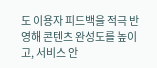도 이용자 피드백을 적극 반영해 콘텐츠 완성도를 높이고, 서비스 안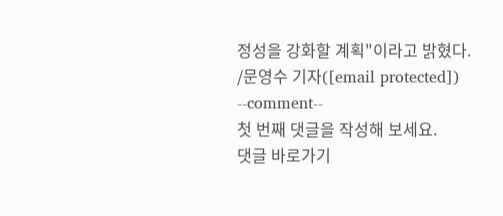정성을 강화할 계획"이라고 밝혔다.
/문영수 기자([email protected])
--comment--
첫 번째 댓글을 작성해 보세요.
댓글 바로가기